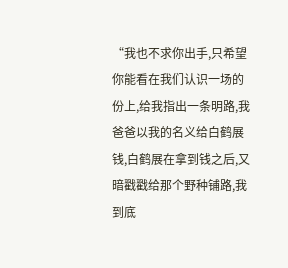“我也不求你出手,只希望你能看在我们认识一场的份上,给我指出一条明路,我爸爸以我的名义给白鹤展钱,白鹤展在拿到钱之后,又暗戳戳给那个野种铺路,我到底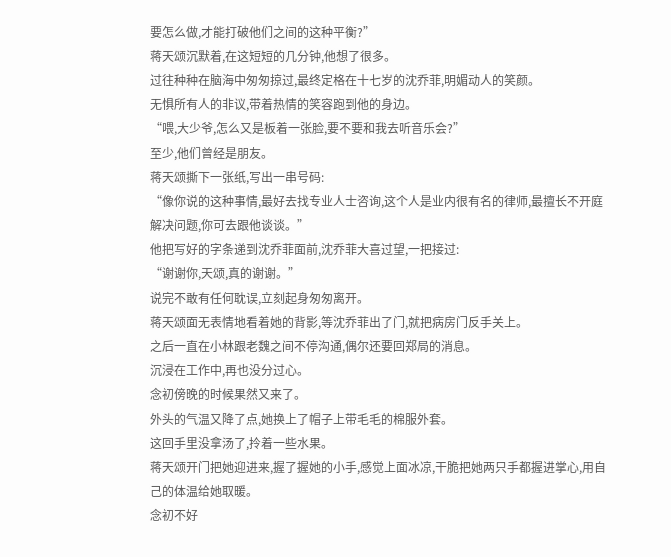要怎么做,才能打破他们之间的这种平衡?”
蒋天颂沉默着,在这短短的几分钟,他想了很多。
过往种种在脑海中匆匆掠过,最终定格在十七岁的沈乔菲,明媚动人的笑颜。
无惧所有人的非议,带着热情的笑容跑到他的身边。
“喂,大少爷,怎么又是板着一张脸,要不要和我去听音乐会?”
至少,他们曾经是朋友。
蒋天颂撕下一张纸,写出一串号码:
“像你说的这种事情,最好去找专业人士咨询,这个人是业内很有名的律师,最擅长不开庭解决问题,你可去跟他谈谈。”
他把写好的字条递到沈乔菲面前,沈乔菲大喜过望,一把接过:
“谢谢你,天颂,真的谢谢。”
说完不敢有任何耽误,立刻起身匆匆离开。
蒋天颂面无表情地看着她的背影,等沈乔菲出了门,就把病房门反手关上。
之后一直在小林跟老魏之间不停沟通,偶尔还要回郑局的消息。
沉浸在工作中,再也没分过心。
念初傍晚的时候果然又来了。
外头的气温又降了点,她换上了帽子上带毛毛的棉服外套。
这回手里没拿汤了,拎着一些水果。
蒋天颂开门把她迎进来,握了握她的小手,感觉上面冰凉,干脆把她两只手都握进掌心,用自己的体温给她取暖。
念初不好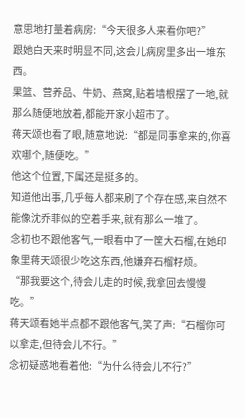意思地打量着病房:“今天很多人来看你吧?”
跟她白天来时明显不同,这会儿病房里多出一堆东西。
果篮、营养品、牛奶、燕窝,贴着墙根摆了一地,就那么随便地放着,都能开家小超市了。
蒋天颂也看了眼,随意地说:“都是同事拿来的,你喜欢哪个,随便吃。”
他这个位置,下属还是挺多的。
知道他出事,几乎每人都来刷了个存在感,来自然不能像沈乔菲似的空着手来,就有那么一堆了。
念初也不跟他客气,一眼看中了一筐大石榴,在她印象里蒋天颂很少吃这东西,他嫌弃石榴籽烦。
“那我要这个,待会儿走的时候,我拿回去慢慢吃。”
蒋天颂看她半点都不跟他客气,笑了声:“石榴你可以拿走,但待会儿不行。”
念初疑惑地看着他:“为什么待会儿不行?”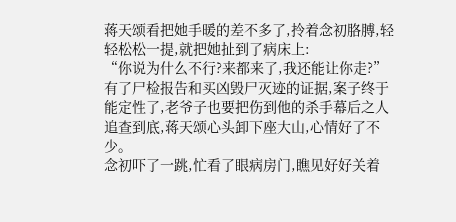蒋天颂看把她手暖的差不多了,拎着念初胳膊,轻轻松松一提,就把她扯到了病床上:
“你说为什么不行?来都来了,我还能让你走?”
有了尸检报告和买凶毁尸灭迹的证据,案子终于能定性了,老爷子也要把伤到他的杀手幕后之人追查到底,蒋天颂心头卸下座大山,心情好了不少。
念初吓了一跳,忙看了眼病房门,瞧见好好关着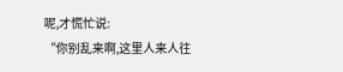呢,才慌忙说:
“你别乱来啊,这里人来人往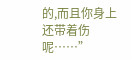的,而且你身上还带着伤呢……”